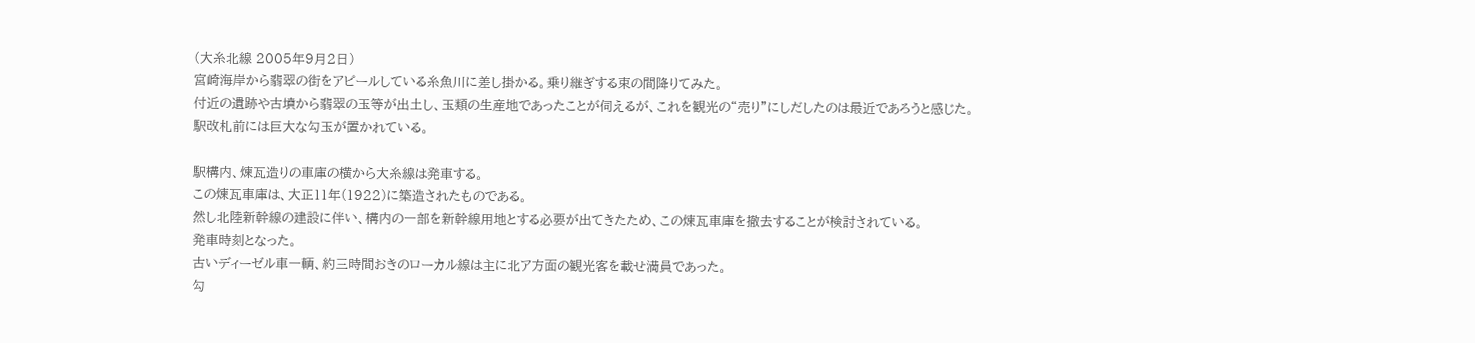(大糸北線 2005年9月2日)
宮崎海岸から翡翠の街をアピールしている糸魚川に差し掛かる。乗り継ぎする束の間降りてみた。
付近の遺跡や古墳から翡翠の玉等が出土し、玉類の生産地であったことが伺えるが、これを観光の“売り”にしだしたのは最近であろうと感じた。
駅改札前には巨大な勾玉が置かれている。

駅構内、煉瓦造りの車庫の横から大糸線は発車する。
この煉瓦車庫は、大正11年(1922)に築造されたものである。
然し北陸新幹線の建設に伴い、構内の一部を新幹線用地とする必要が出てきたため、この煉瓦車庫を撤去することが検討されている。
発車時刻となった。
古いディーゼル車一輌、約三時間おきのローカル線は主に北ア方面の観光客を載せ満員であった。
勾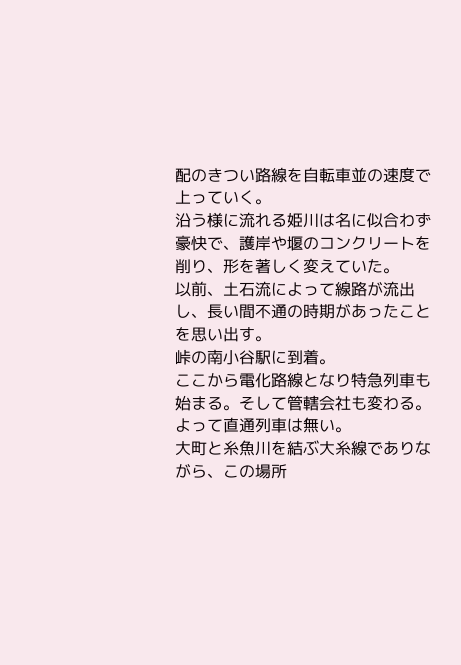配のきつい路線を自転車並の速度で上っていく。
沿う様に流れる姫川は名に似合わず豪快で、護岸や堰のコンクリートを削り、形を著しく変えていた。
以前、土石流によって線路が流出し、長い間不通の時期があったことを思い出す。
峠の南小谷駅に到着。
ここから電化路線となり特急列車も始まる。そして管轄会社も変わる。よって直通列車は無い。
大町と糸魚川を結ぶ大糸線でありながら、この場所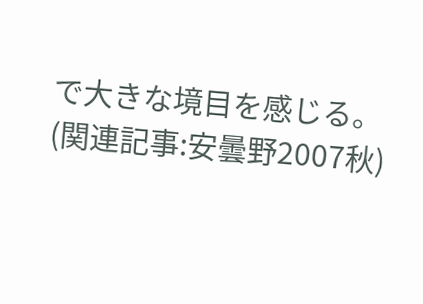で大きな境目を感じる。
(関連記事:安曇野2007秋)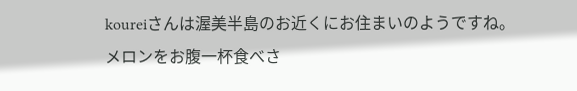koureiさんは渥美半島のお近くにお住まいのようですね。
メロンをお腹一杯食べさ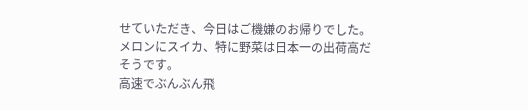せていただき、今日はご機嫌のお帰りでした。
メロンにスイカ、特に野菜は日本一の出荷高だそうです。
高速でぶんぶん飛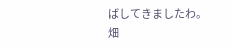ばしてきましたわ。
畑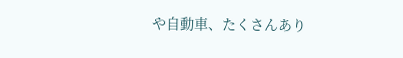や自動車、たくさんあり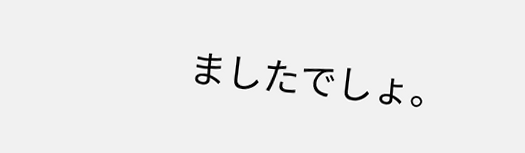ましたでしょ。